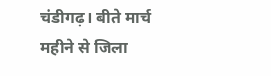चंडीगढ़। बीते मार्च महीने से जिला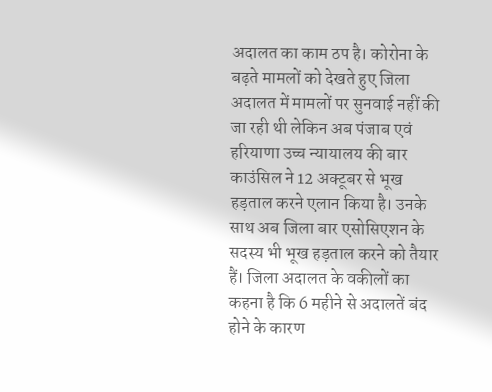अदालत का काम ठप है। कोरोना के बढ़ते मामलों को देखते हुए जिला अदालत में मामलों पर सुनवाई नहीं की जा रही थी लेकिन अब पंजाब एवं हरियाणा उच्च न्यायालय की बार काउंसिल ने 12 अक्टूबर से भूख हड़ताल करने एलान किया है। उनके साथ अब जिला बार एसोसिएशन के सदस्य भी भूख हड़ताल करने को तैयार हैं। जिला अदालत के वकीलों का कहना है कि 6 महीने से अदालतें बंद होने के कारण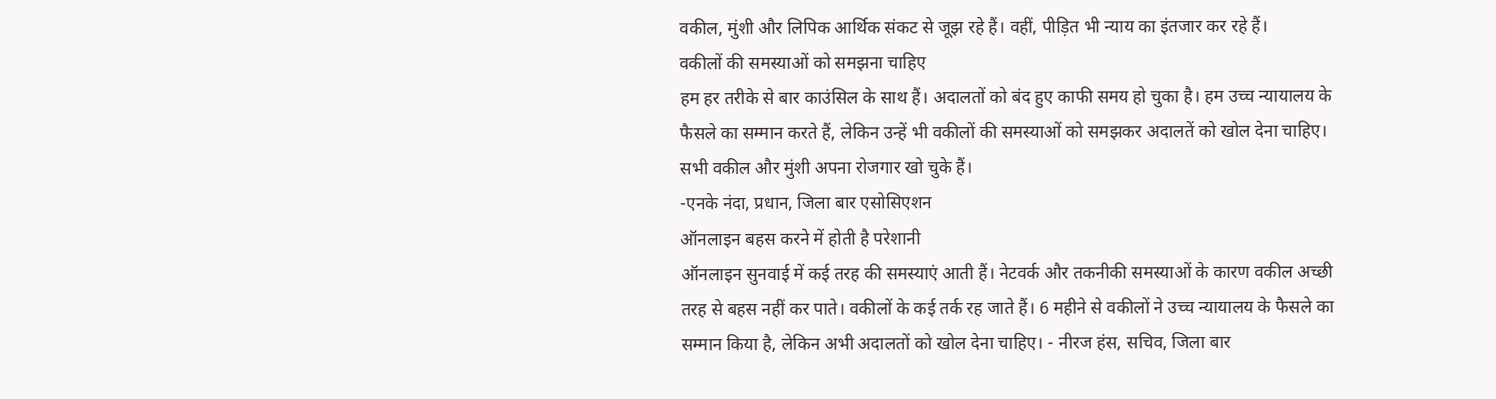वकील, मुंशी और लिपिक आर्थिक संकट से जूझ रहे हैं। वहीं, पीड़ित भी न्याय का इंतजार कर रहे हैं।
वकीलों की समस्याओं को समझना चाहिए
हम हर तरीके से बार काउंसिल के साथ हैं। अदालतों को बंद हुए काफी समय हो चुका है। हम उच्च न्यायालय के फैसले का सम्मान करते हैं, लेकिन उन्हें भी वकीलों की समस्याओं को समझकर अदालतें को खोल देना चाहिए। सभी वकील और मुंशी अपना रोजगार खो चुके हैं।
-एनके नंदा, प्रधान, जिला बार एसोसिएशन
ऑनलाइन बहस करने में होती है परेशानी
ऑनलाइन सुनवाई में कई तरह की समस्याएं आती हैं। नेटवर्क और तकनीकी समस्याओं के कारण वकील अच्छी तरह से बहस नहीं कर पाते। वकीलों के कई तर्क रह जाते हैं। 6 महीने से वकीलों ने उच्च न्यायालय के फैसले का सम्मान किया है, लेकिन अभी अदालतों को खोल देना चाहिए। - नीरज हंस, सचिव, जिला बार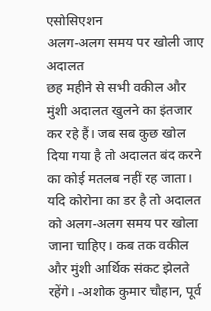एसोसिएशन
अलग-अलग समय पर खोली जाए अदालत
छह महीने से सभी वकील और मुंशी अदालत खुलने का इंतजार कर रहे हैं। जब सब कुछ खोल दिया गया है तो अदालत बंद करने का कोई मतलब नहीं रह जाता। यदि कोरोना का डर है तो अदालत को अलग-अलग समय पर खोला जाना चाहिए। कब तक वकील और मुंशी आर्थिक संकट झेलते रहेंगे। -अशोक कुमार चौहान, पूर्व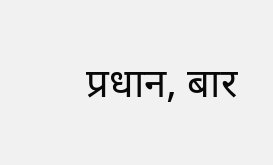प्रधान, बार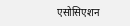एसोसिएशन